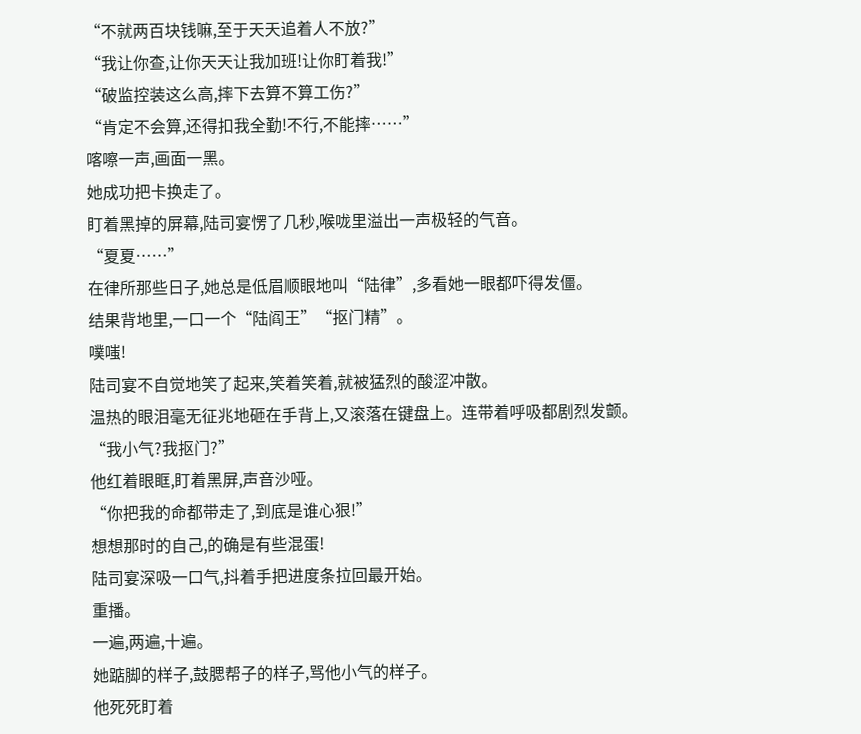“不就两百块钱嘛,至于天天追着人不放?”
“我让你查,让你天天让我加班!让你盯着我!”
“破监控装这么高,摔下去算不算工伤?”
“肯定不会算,还得扣我全勤!不行,不能摔……”
喀嚓一声,画面一黑。
她成功把卡换走了。
盯着黑掉的屏幕,陆司宴愣了几秒,喉咙里溢出一声极轻的气音。
“夏夏……”
在律所那些日子,她总是低眉顺眼地叫“陆律”,多看她一眼都吓得发僵。
结果背地里,一口一个“陆阎王”“抠门精”。
噗嗤!
陆司宴不自觉地笑了起来,笑着笑着,就被猛烈的酸涩冲散。
温热的眼泪毫无征兆地砸在手背上,又滚落在键盘上。连带着呼吸都剧烈发颤。
“我小气?我抠门?”
他红着眼眶,盯着黑屏,声音沙哑。
“你把我的命都带走了,到底是谁心狠!”
想想那时的自己,的确是有些混蛋!
陆司宴深吸一口气,抖着手把进度条拉回最开始。
重播。
一遍,两遍,十遍。
她踮脚的样子,鼓腮帮子的样子,骂他小气的样子。
他死死盯着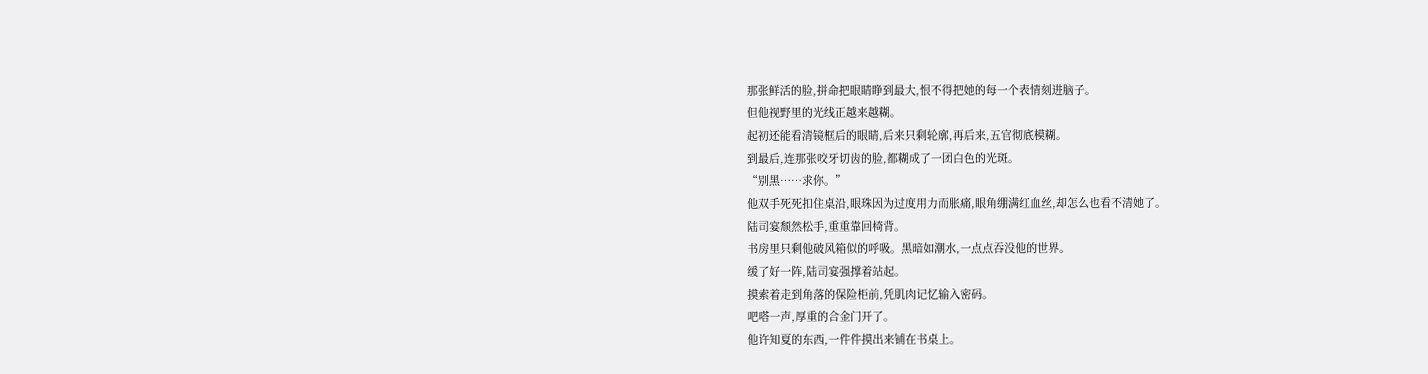那张鲜活的脸,拼命把眼睛睁到最大,恨不得把她的每一个表情刻进脑子。
但他视野里的光线正越来越糊。
起初还能看清镜框后的眼睛,后来只剩轮廓,再后来,五官彻底模糊。
到最后,连那张咬牙切齿的脸,都糊成了一团白色的光斑。
“别黑……求你。”
他双手死死扣住桌沿,眼珠因为过度用力而胀痛,眼角绷满红血丝,却怎么也看不清她了。
陆司宴颓然松手,重重靠回椅背。
书房里只剩他破风箱似的呼吸。黑暗如潮水,一点点吞没他的世界。
缓了好一阵,陆司宴强撑着站起。
摸索着走到角落的保险柜前,凭肌肉记忆输入密码。
吧嗒一声,厚重的合金门开了。
他许知夏的东西,一件件摸出来铺在书桌上。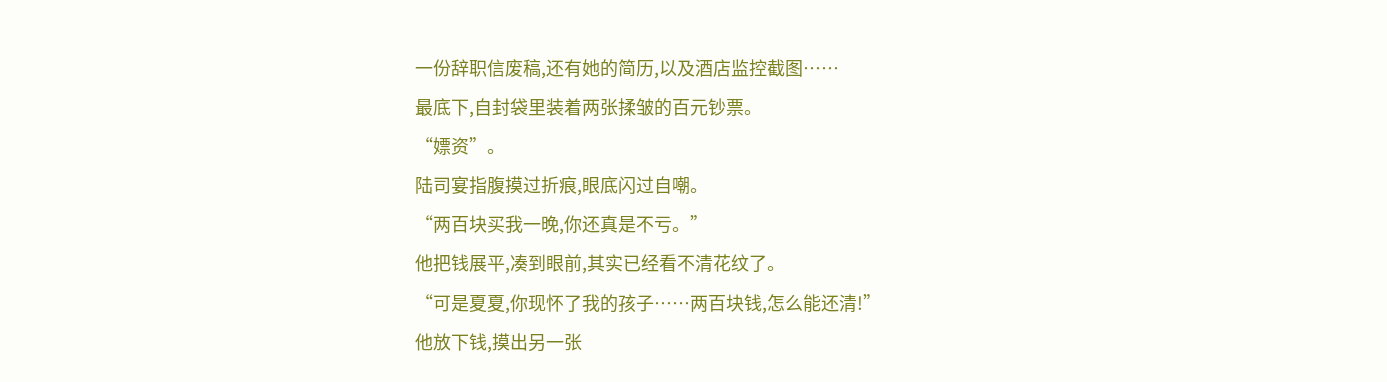一份辞职信废稿,还有她的简历,以及酒店监控截图……
最底下,自封袋里装着两张揉皱的百元钞票。
“嫖资”。
陆司宴指腹摸过折痕,眼底闪过自嘲。
“两百块买我一晚,你还真是不亏。”
他把钱展平,凑到眼前,其实已经看不清花纹了。
“可是夏夏,你现怀了我的孩子……两百块钱,怎么能还清!”
他放下钱,摸出另一张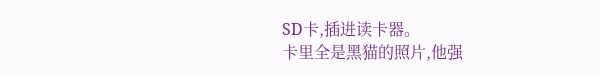SD卡,插进读卡器。
卡里全是黑猫的照片,他强